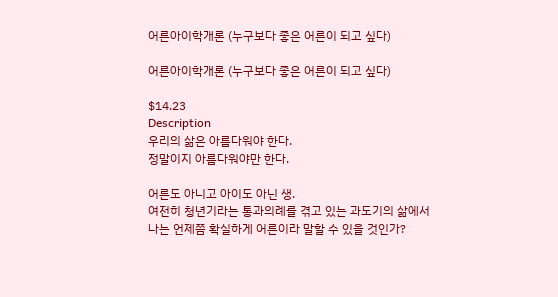어른아이학개론 (누구보다 좋은 어른이 되고 싶다)

어른아이학개론 (누구보다 좋은 어른이 되고 싶다)

$14.23
Description
우리의 삶은 아름다워야 한다.
정말이지 아름다워야만 한다.

어른도 아니고 아이도 아닌 생.
여전히 청년기라는 통과의례를 겪고 있는 과도기의 삶에서
나는 언제쯤 확실하게 어른이라 말할 수 있을 것인가?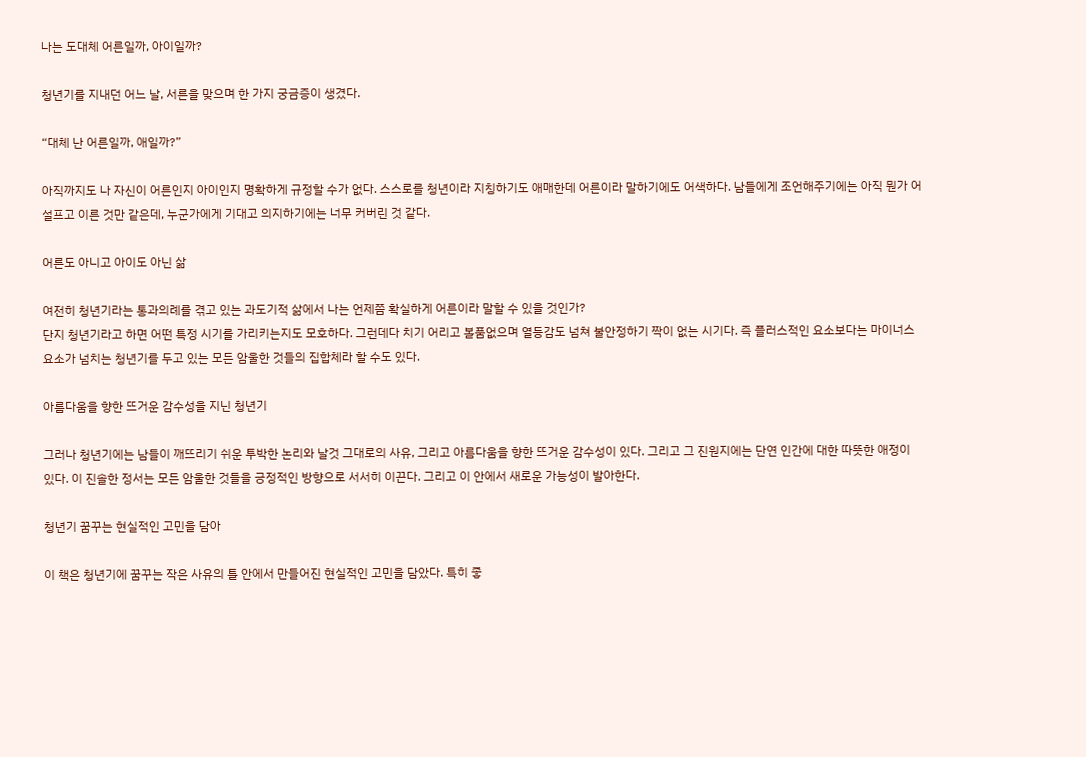나는 도대체 어른일까, 아이일까?

청년기를 지내던 어느 날, 서른을 맞으며 한 가지 궁금증이 생겼다.

“대체 난 어른일까, 애일까?”

아직까지도 나 자신이 어른인지 아이인지 명확하게 규정할 수가 없다. 스스로를 청년이라 지칭하기도 애매한데 어른이라 말하기에도 어색하다. 남들에게 조언해주기에는 아직 뭔가 어설프고 이른 것만 같은데, 누군가에게 기대고 의지하기에는 너무 커버린 것 같다.

어른도 아니고 아이도 아닌 삶

여전히 청년기라는 통과의례를 겪고 있는 과도기적 삶에서 나는 언제쯤 확실하게 어른이라 말할 수 있을 것인가?
단지 청년기라고 하면 어떤 특정 시기를 가리키는지도 모호하다. 그런데다 치기 어리고 볼품없으며 열등감도 넘쳐 불안정하기 짝이 없는 시기다. 즉 플러스적인 요소보다는 마이너스 요소가 넘치는 청년기를 두고 있는 모든 암울한 것들의 집합체라 할 수도 있다.

아름다움을 향한 뜨거운 감수성을 지닌 청년기

그러나 청년기에는 남들이 깨뜨리기 쉬운 투박한 논리와 날것 그대로의 사유, 그리고 아름다움을 향한 뜨거운 감수성이 있다. 그리고 그 진원지에는 단연 인간에 대한 따뜻한 애정이 있다. 이 진솔한 정서는 모든 암울한 것들을 긍정적인 방향으로 서서히 이끈다. 그리고 이 안에서 새로운 가능성이 발아한다.

청년기 꿈꾸는 현실적인 고민을 담아

이 책은 청년기에 꿈꾸는 작은 사유의 틀 안에서 만들어진 현실적인 고민을 담았다. 특히 좋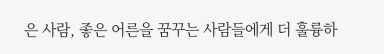은 사람, 좋은 어른을 꿈꾸는 사람들에게 더 훌륭하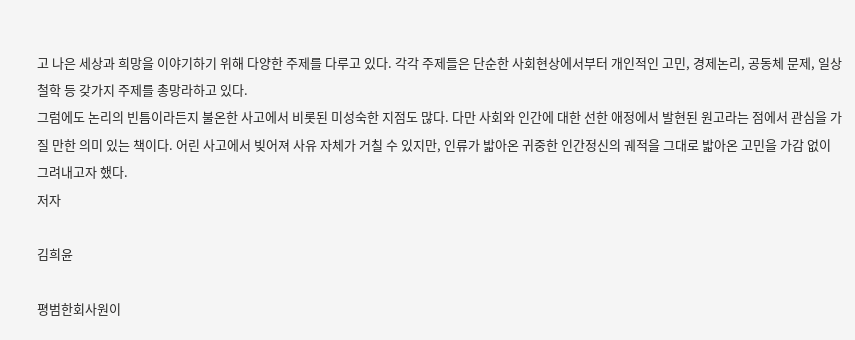고 나은 세상과 희망을 이야기하기 위해 다양한 주제를 다루고 있다. 각각 주제들은 단순한 사회현상에서부터 개인적인 고민, 경제논리, 공동체 문제, 일상 철학 등 갖가지 주제를 총망라하고 있다.
그럼에도 논리의 빈틈이라든지 불온한 사고에서 비롯된 미성숙한 지점도 많다. 다만 사회와 인간에 대한 선한 애정에서 발현된 원고라는 점에서 관심을 가질 만한 의미 있는 책이다. 어린 사고에서 빚어져 사유 자체가 거칠 수 있지만, 인류가 밟아온 귀중한 인간정신의 궤적을 그대로 밟아온 고민을 가감 없이 그려내고자 했다.
저자

김희윤

평범한회사원이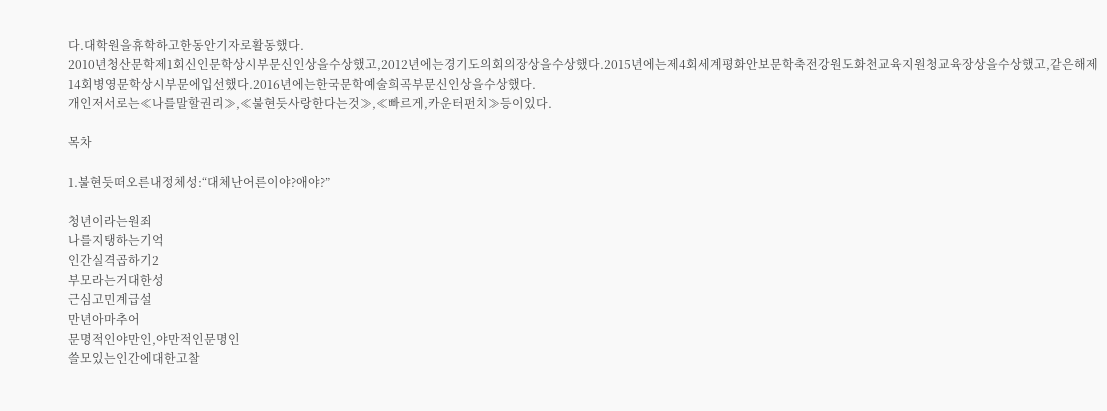다.대학원을휴학하고한동안기자로활동했다.
2010년청산문학제1회신인문학상시부문신인상을수상했고,2012년에는경기도의회의장상을수상했다.2015년에는제4회세계평화안보문학축전강원도화천교육지원청교육장상을수상했고,같은해제14회병영문학상시부문에입선했다.2016년에는한국문학예술희곡부문신인상을수상했다.
개인저서로는≪나를말할권리≫,≪불현듯사랑한다는것≫,≪빠르게,카운터펀치≫등이있다.

목차

1.불현듯떠오른내정체성:“대체난어른이야?애야?”

청년이라는원죄
나를지탱하는기억
인간실격곱하기2
부모라는거대한성
근심고민계급설
만년아마추어
문명적인야만인,야만적인문명인
쓸모있는인간에대한고찰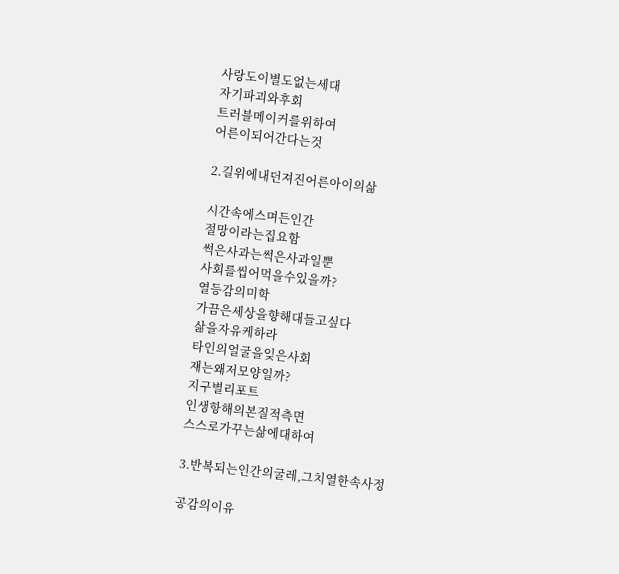사랑도이별도없는세대
자기파괴와후회
트러블메이커를위하여
어른이되어간다는것

2.길위에내던져진어른아이의삶

시간속에스며든인간
절망이라는집요함
썩은사과는썩은사과일뿐
사회를씹어먹을수있을까?
열등감의미학
가끔은세상을향해대들고싶다
삶을자유케하라
타인의얼굴을잊은사회
쟤는왜저모양일까?
지구별리포트
인생항해의본질적측면
스스로가꾸는삶에대하여

3.반복되는인간의굴레,그치열한속사정

공감의이유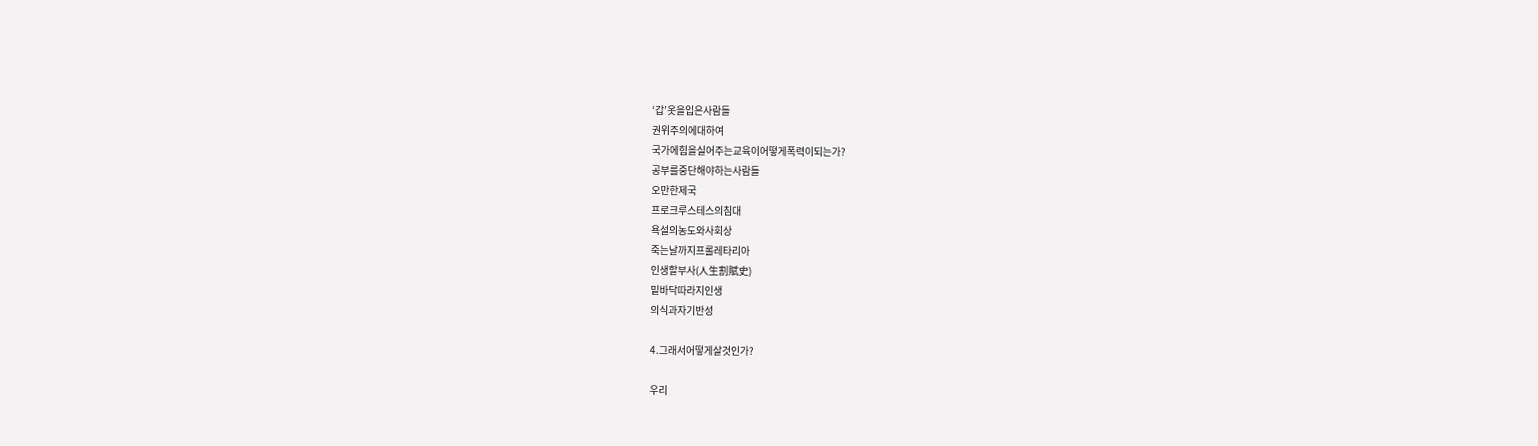‘갑’옷을입은사람들
권위주의에대하여
국가에힘을실어주는교육이어떻게폭력이되는가?
공부를중단해야하는사람들
오만한제국
프로크루스테스의침대
욕설의농도와사회상
죽는날까지프롤레타리아
인생할부사(人生割賦史)
밑바닥따라지인생
의식과자기반성

4.그래서어떻게살것인가?

우리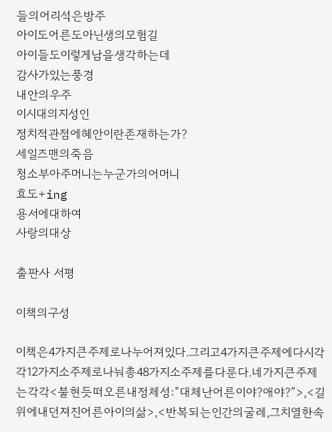들의어리석은방주
아이도어른도아닌생의모험길
아이들도이렇게남을생각하는데
감사가있는풍경
내안의우주
이시대의지성인
정치적관점에혜안이란존재하는가?
세일즈맨의죽음
청소부아주머니는누군가의어머니
효도+ing
용서에대하여
사랑의대상

출판사 서평

이책의구성

이책은4가지큰주제로나누어져있다.그리고4가지큰주제에다시각각12가지소주제로나눠총48가지소주제를다룬다.네가지큰주제는각각<불현듯떠오른내정체성:“대체난어른이야?애야?”>,<길위에내던져진어른아이의삶>,<반복되는인간의굴레,그치열한속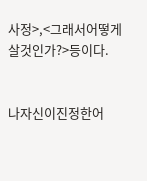사정>,<그래서어떻게살것인가?>등이다.


나자신이진정한어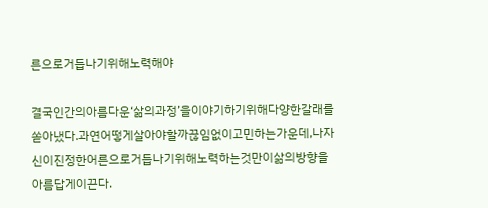른으로거듭나기위해노력해야

결국인간의아름다운‘삶의과정’을이야기하기위해다양한갈래를쏟아냈다.과연어떻게살아야할까끊임없이고민하는가운데,나자신이진정한어른으로거듭나기위해노력하는것만이삶의방향을아름답게이끈다.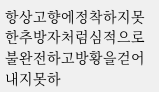항상고향에정착하지못한추방자처럼심적으로불완전하고방황을걷어내지못하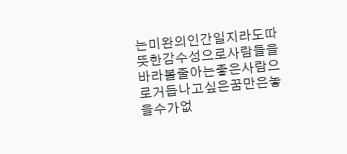는미완의인간일지라도따뜻한감수성으로사람들을바라볼줄아는좋은사람으로거듭나고싶은꿈만은놓을수가없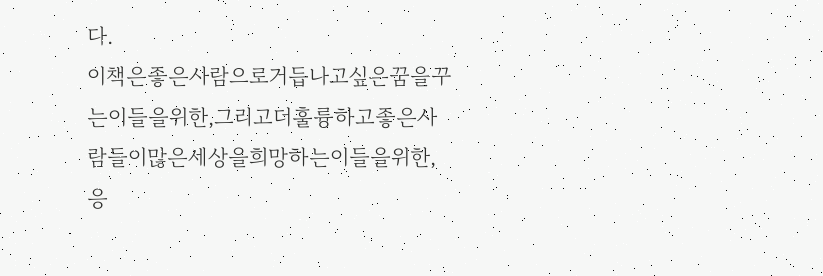다.
이책은좋은사람으로거듭나고싶은꿈을꾸는이들을위한,그리고더훌륭하고좋은사람들이많은세상을희망하는이들을위한,응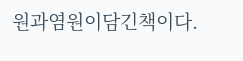원과염원이담긴책이다.